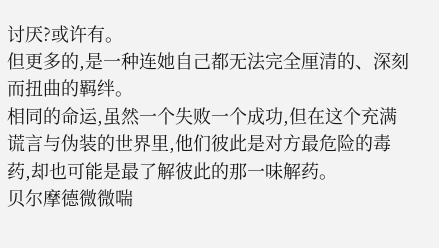讨厌?或许有。
但更多的,是一种连她自己都无法完全厘清的、深刻而扭曲的羁绊。
相同的命运,虽然一个失败一个成功,但在这个充满谎言与伪装的世界里,他们彼此是对方最危险的毒药,却也可能是最了解彼此的那一味解药。
贝尔摩德微微喘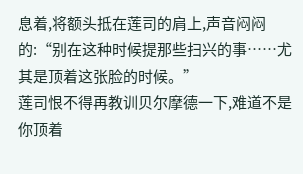息着,将额头抵在莲司的肩上,声音闷闷的:“别在这种时候提那些扫兴的事……尤其是顶着这张脸的时候。”
莲司恨不得再教训贝尔摩德一下,难道不是你顶着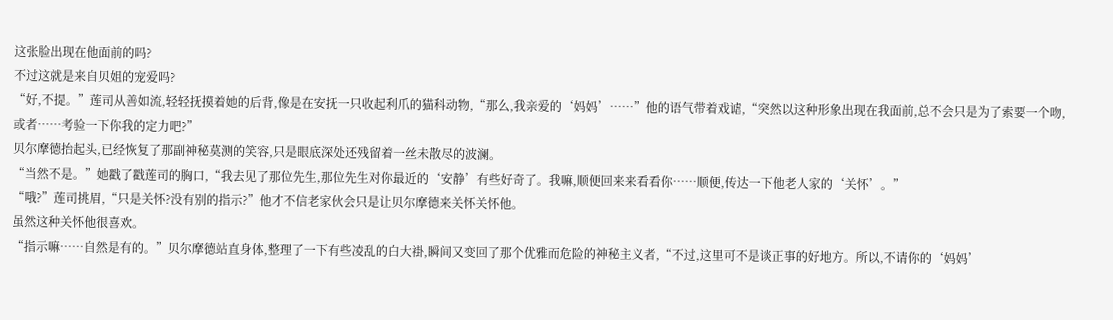这张脸出现在他面前的吗?
不过这就是来自贝姐的宠爱吗?
“好,不提。”莲司从善如流,轻轻抚摸着她的后背,像是在安抚一只收起利爪的猫科动物,“那么,我亲爱的‘妈妈’……”他的语气带着戏谑,“突然以这种形象出现在我面前,总不会只是为了索要一个吻,或者……考验一下你我的定力吧?”
贝尔摩德抬起头,已经恢复了那副神秘莫测的笑容,只是眼底深处还残留着一丝未散尽的波澜。
“当然不是。”她戳了戳莲司的胸口,“我去见了那位先生,那位先生对你最近的‘安静’有些好奇了。我嘛,顺便回来来看看你……顺便,传达一下他老人家的‘关怀’。”
“哦?”莲司挑眉,“只是关怀?没有别的指示?”他才不信老家伙会只是让贝尔摩德来关怀关怀他。
虽然这种关怀他很喜欢。
“指示嘛……自然是有的。”贝尔摩德站直身体,整理了一下有些凌乱的白大褂,瞬间又变回了那个优雅而危险的神秘主义者,“不过,这里可不是谈正事的好地方。所以,不请你的‘妈妈’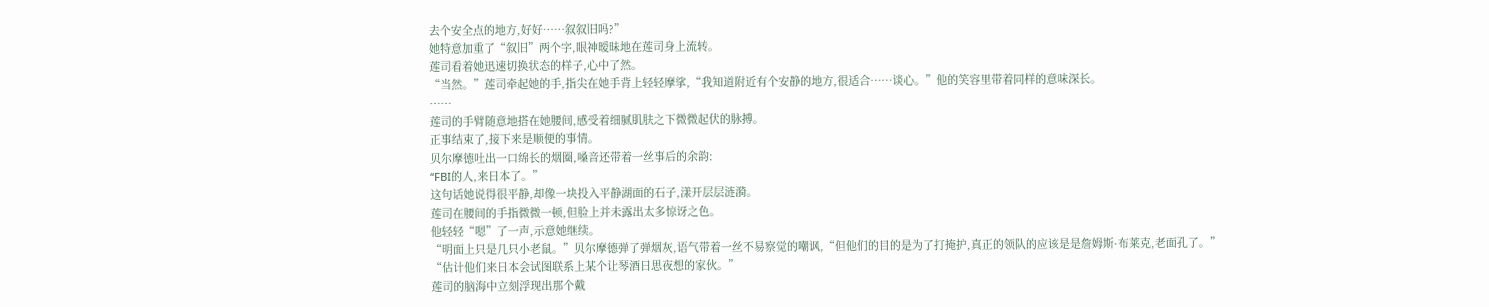去个安全点的地方,好好……叙叙旧吗?”
她特意加重了“叙旧”两个字,眼神暧昧地在莲司身上流转。
莲司看着她迅速切换状态的样子,心中了然。
“当然。”莲司牵起她的手,指尖在她手背上轻轻摩挲,“我知道附近有个安静的地方,很适合……谈心。”他的笑容里带着同样的意味深长。
……
莲司的手臂随意地搭在她腰间,感受着细腻肌肤之下微微起伏的脉搏。
正事结束了,接下来是顺便的事情。
贝尔摩德吐出一口绵长的烟圈,嗓音还带着一丝事后的余韵:
“FBI的人,来日本了。”
这句话她说得很平静,却像一块投入平静湖面的石子,漾开层层涟漪。
莲司在腰间的手指微微一顿,但脸上并未露出太多惊讶之色。
他轻轻“嗯”了一声,示意她继续。
“明面上只是几只小老鼠。”贝尔摩德弹了弹烟灰,语气带着一丝不易察觉的嘲讽,“但他们的目的是为了打掩护,真正的领队的应该是是詹姆斯·布莱克,老面孔了。”
“估计他们来日本会试图联系上某个让琴酒日思夜想的家伙。”
莲司的脑海中立刻浮现出那个戴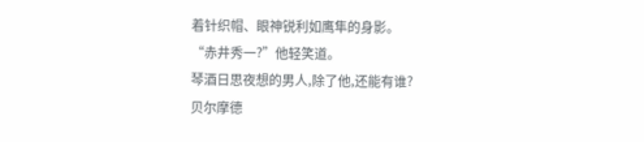着针织帽、眼神锐利如鹰隼的身影。
“赤井秀一?”他轻笑道。
琴酒日思夜想的男人,除了他,还能有谁?
贝尔摩德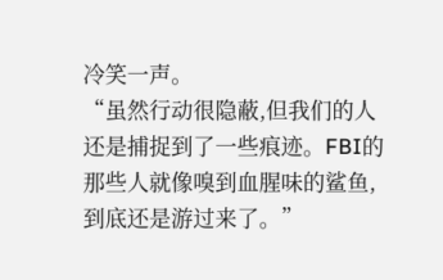冷笑一声。
“虽然行动很隐蔽,但我们的人还是捕捉到了一些痕迹。FBI的那些人就像嗅到血腥味的鲨鱼,到底还是游过来了。”